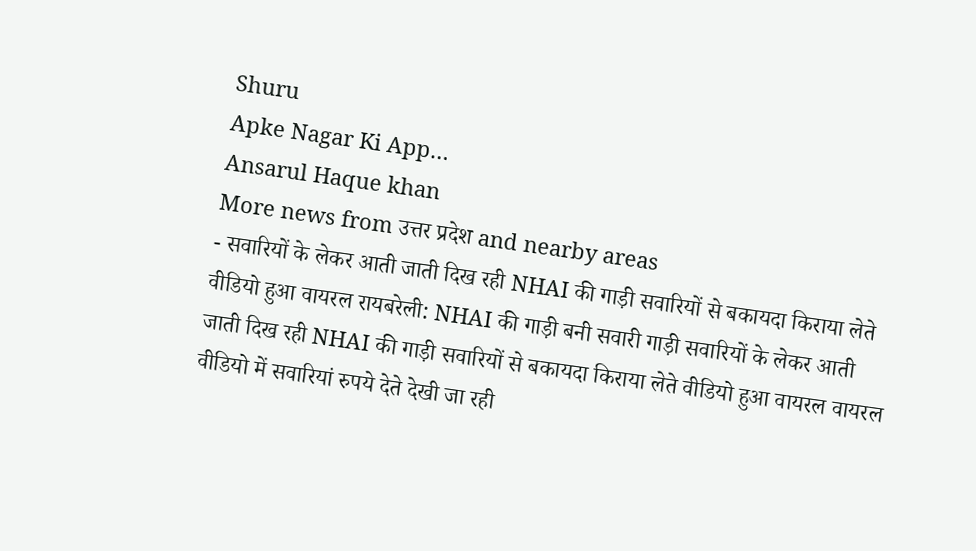Shuru
Apke Nagar Ki App…
Ansarul Haque khan
More news from उत्तर प्रदेश and nearby areas
- सवारियों के लेकर आती जाती दिख रही NHAI की गाड़ी सवारियों से बकायदा किराया लेते वीडियो हुआ वायरल रायबरेली: NHAI की गाड़ी बनी सवारी गाड़ी सवारियों के लेकर आती जाती दिख रही NHAI की गाड़ी सवारियों से बकायदा किराया लेते वीडियो हुआ वायरल वायरल वीडियो में सवारियां रुपये देते देखी जा रही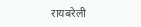रायबरेली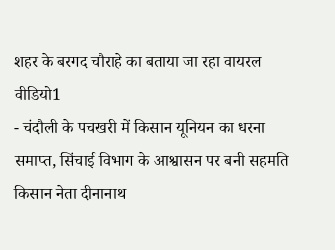शहर के बरगद चौराहे का बताया जा रहा वायरल वीडियो1
- चंदौली के पचखरी में किसान यूनियन का धरना समाप्त, सिंचाई विभाग के आश्वासन पर बनी सहमति किसान नेता दीनानाथ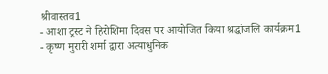श्रीवास्तव1
- आशा ट्रस्ट ने हिरोशिमा दिवस पर आयोजित किया श्रद्धांजलि कार्यक्रम1
- कृष्ण मुरारी शर्मा द्वारा अत्याधुनिक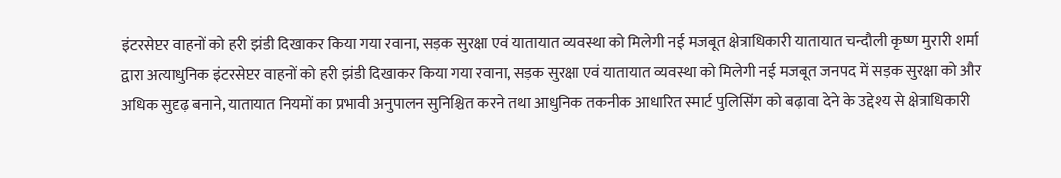इंटरसेप्टर वाहनों को हरी झंडी दिखाकर किया गया रवाना, सड़क सुरक्षा एवं यातायात व्यवस्था को मिलेगी नई मजबूत क्षेत्राधिकारी यातायात चन्दौली कृष्ण मुरारी शर्मा द्वारा अत्याधुनिक इंटरसेप्टर वाहनों को हरी झंडी दिखाकर किया गया रवाना, सड़क सुरक्षा एवं यातायात व्यवस्था को मिलेगी नई मजबूत जनपद में सड़क सुरक्षा को और अधिक सुदृढ़ बनाने, यातायात नियमों का प्रभावी अनुपालन सुनिश्चित करने तथा आधुनिक तकनीक आधारित स्मार्ट पुलिसिंग को बढ़ावा देने के उद्देश्य से क्षेत्राधिकारी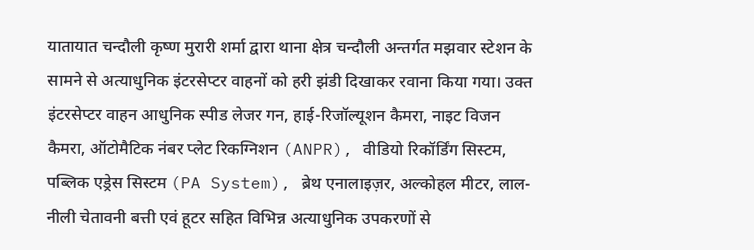यातायात चन्दौली कृष्ण मुरारी शर्मा द्वारा थाना क्षेत्र चन्दौली अन्तर्गत मझवार स्टेशन के सामने से अत्याधुनिक इंटरसेप्टर वाहनों को हरी झंडी दिखाकर रवाना किया गया। उक्त इंटरसेप्टर वाहन आधुनिक स्पीड लेजर गन, हाई-रिजॉल्यूशन कैमरा, नाइट विजन कैमरा, ऑटोमैटिक नंबर प्लेट रिकग्निशन (ANPR), वीडियो रिकॉर्डिंग सिस्टम, पब्लिक एड्रेस सिस्टम (PA System), ब्रेथ एनालाइज़र, अल्कोहल मीटर, लाल-नीली चेतावनी बत्ती एवं हूटर सहित विभिन्न अत्याधुनिक उपकरणों से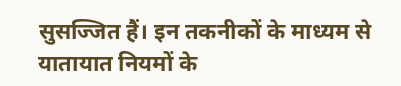सुसज्जित हैं। इन तकनीकों के माध्यम से यातायात नियमों के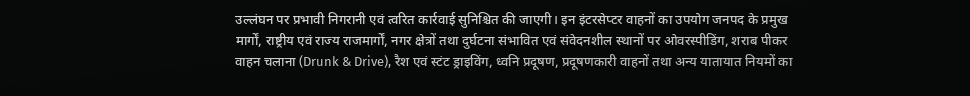उल्लंघन पर प्रभावी निगरानी एवं त्वरित कार्रवाई सुनिश्चित की जाएगी। इन इंटरसेप्टर वाहनों का उपयोग जनपद के प्रमुख मार्गों, राष्ट्रीय एवं राज्य राजमार्गों, नगर क्षेत्रों तथा दुर्घटना संभावित एवं संवेदनशील स्थानों पर ओवरस्पीडिंग, शराब पीकर वाहन चलाना (Drunk & Drive), रैश एवं स्टंट ड्राइविंग, ध्वनि प्रदूषण, प्रदूषणकारी वाहनों तथा अन्य यातायात नियमों का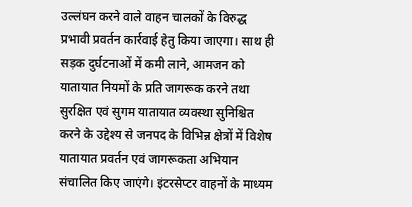उल्लंघन करने वाले वाहन चालकों के विरुद्ध प्रभावी प्रवर्तन कार्रवाई हेतु किया जाएगा। साथ ही सड़क दुर्घटनाओं में कमी लाने, आमजन को यातायात नियमों के प्रति जागरूक करने तथा सुरक्षित एवं सुगम यातायात व्यवस्था सुनिश्चित करने के उद्देश्य से जनपद के विभिन्न क्षेत्रों में विशेष यातायात प्रवर्तन एवं जागरूकता अभियान संचालित किए जाएंगे। इंटरसेप्टर वाहनों के माध्यम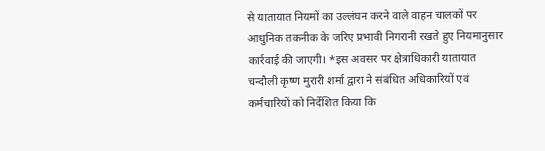से यातायात नियमों का उल्लंघन करने वाले वाहन चालकों पर आधुनिक तकनीक के जरिए प्रभावी निगरानी रखते हुए नियमानुसार कार्रवाई की जाएगी। *इस अवसर पर क्षेत्राधिकारी यातायात चन्दौली कृष्ण मुरारी शर्मा द्वारा ने संबंधित अधिकारियों एवं कर्मचारियों को निर्देशित किया कि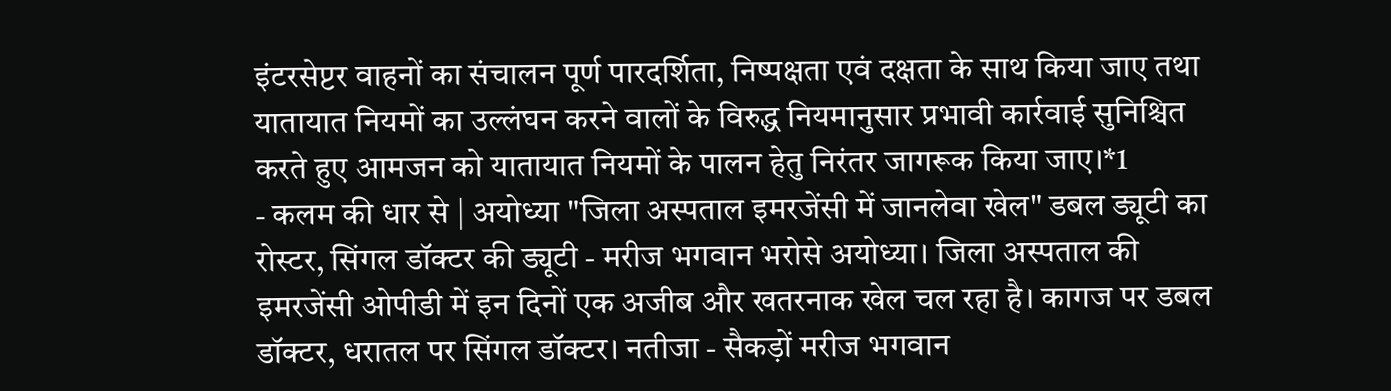इंटरसेप्टर वाहनों का संचालन पूर्ण पारदर्शिता, निष्पक्षता एवं दक्षता के साथ किया जाए तथा यातायात नियमों का उल्लंघन करने वालों के विरुद्ध नियमानुसार प्रभावी कार्रवाई सुनिश्चित करते हुए आमजन को यातायात नियमों के पालन हेतु निरंतर जागरूक किया जाए।*1
- कलम की धार से | अयोध्या "जिला अस्पताल इमरजेंसी में जानलेवा खेल" डबल ड्यूटी का रोस्टर, सिंगल डॉक्टर की ड्यूटी - मरीज भगवान भरोसे अयोध्या। जिला अस्पताल की इमरजेंसी ओपीडी में इन दिनों एक अजीब और खतरनाक खेल चल रहा है। कागज पर डबल डॉक्टर, धरातल पर सिंगल डॉक्टर। नतीजा - सैकड़ों मरीज भगवान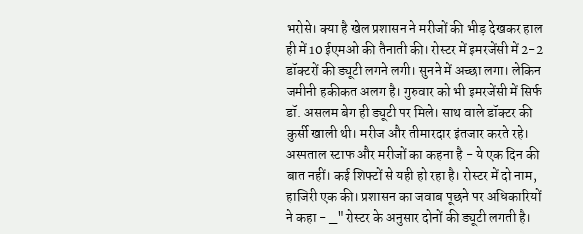भरोसे। क्या है खेल प्रशासन ने मरीजों की भीड़ देखकर हाल ही में 10 ईएमओ की तैनाती की। रोस्टर में इमरजेंसी में 2-2 डॉक्टरों की ड्यूटी लगने लगी। सुनने में अच्छा लगा। लेकिन जमीनी हकीकत अलग है। गुरुवार को भी इमरजेंसी में सिर्फ डॉ. असलम बेग ही ड्यूटी पर मिले। साथ वाले डॉक्टर की कुर्सी खाली थी। मरीज और तीमारदार इंतजार करते रहे। अस्पताल स्टाफ और मरीजों का कहना है - ये एक दिन की बात नहीं। कई शिफ्टों से यही हो रहा है। रोस्टर में दो नाम, हाजिरी एक की। प्रशासन का जवाब पूछने पर अधिकारियों ने कहा - _"रोस्टर के अनुसार दोनों की ड्यूटी लगती है।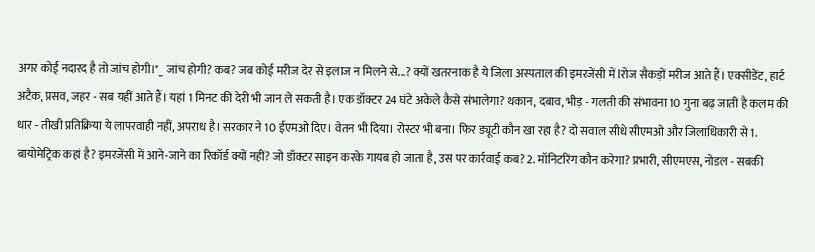अगर कोई नदारद है तो जांच होगी।"_ जांच होगी? कब? जब कोई मरीज देर से इलाज न मिलने से...? क्यों खतरनाक है ये जिला अस्पताल की इमरजेंसी में lरोज सैकड़ों मरीज आते हैं। एक्सीडेंट, हार्ट अटैक, प्रसव, जहर - सब यहीं आते हैं। यहां 1 मिनट की देरी भी जान ले सकती है। एक डॉक्टर 24 घंटे अकेले कैसे संभालेगा? थकान, दबाव, भीड़ - गलती की संभावना 10 गुना बढ़ जाती है कलम की धार - तीखी प्रतिक्रिया ये लापरवाही नहीं, अपराध है। सरकार ने 10 ईएमओ दिए। वेतन भी दिया। रोस्टर भी बना। फिर ड्यूटी कौन खा रहा है? दो सवाल सीधे सीएमओ और जिलाधिकारी से 1. बायोमेट्रिक कहां है? इमरजेंसी में आने-जाने का रिकॉर्ड क्यों नहीं? जो डॉक्टर साइन करके गायब हो जाता है, उस पर कार्रवाई कब? 2. मॉनिटरिंग कौन करेगा? प्रभारी, सीएमएस, नोडल - सबकी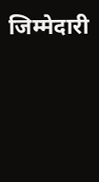जिम्मेदारी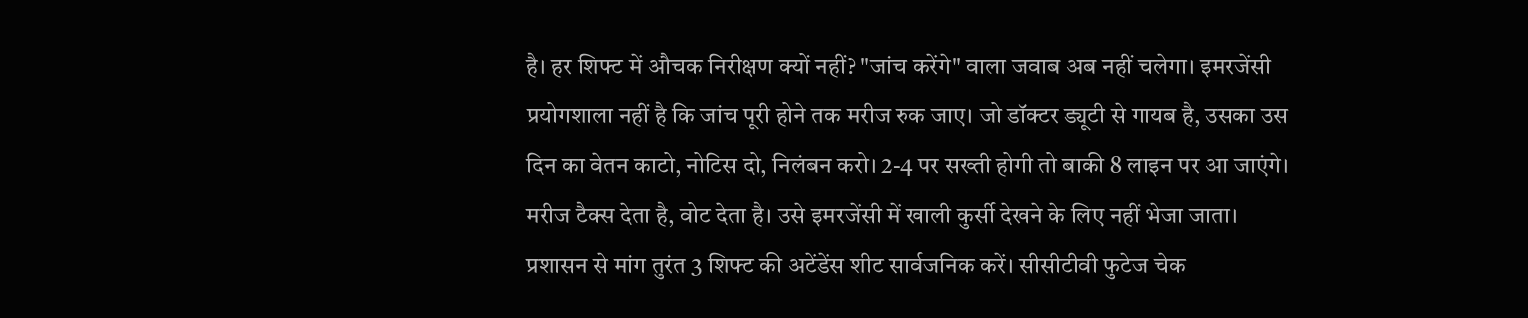है। हर शिफ्ट में औचक निरीक्षण क्यों नहीं? "जांच करेंगे" वाला जवाब अब नहीं चलेगा। इमरजेंसी प्रयोगशाला नहीं है कि जांच पूरी होने तक मरीज रुक जाए। जो डॉक्टर ड्यूटी से गायब है, उसका उस दिन का वेतन काटो, नोटिस दो, निलंबन करो। 2-4 पर सख्ती होगी तो बाकी 8 लाइन पर आ जाएंगे। मरीज टैक्स देता है, वोट देता है। उसे इमरजेंसी में खाली कुर्सी देखने के लिए नहीं भेजा जाता। प्रशासन से मांग तुरंत 3 शिफ्ट की अटेंडेंस शीट सार्वजनिक करें। सीसीटीवी फुटेज चेक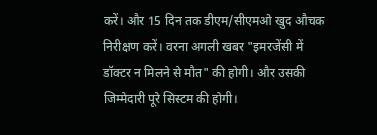करें। और 15 दिन तक डीएम/सीएमओ खुद औचक निरीक्षण करें। वरना अगली खबर "इमरजेंसी में डॉक्टर न मिलने से मौत" की होगी। और उसकी जिम्मेदारी पूरे सिस्टम की होगी।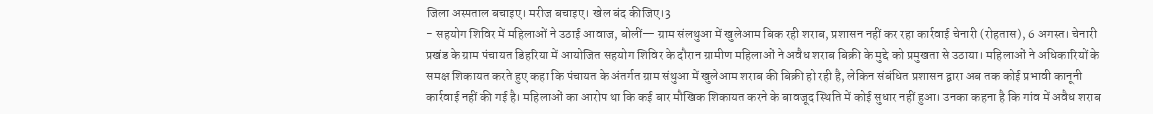जिला अस्पताल बचाइए। मरीज बचाइए। खेल बंद कीजिए।3
- सहयोग शिविर में महिलाओं ने उठाई आवाज, बोलीं— ग्राम संलथुआ में खुलेआम बिक रही शराब, प्रशासन नहीं कर रहा कार्रवाई चेनारी (रोहतास), 6 अगस्त। चेनारी प्रखंड के ग्राम पंचायत डिहरिया में आयोजित सहयोग शिविर के दौरान ग्रामीण महिलाओं ने अवैध शराब बिक्री के मुद्दे को प्रमुखता से उठाया। महिलाओं ने अधिकारियों के समक्ष शिकायत करते हुए कहा कि पंचायत के अंतर्गत ग्राम संथुआ में खुलेआम शराब की बिक्री हो रही है, लेकिन संबंधित प्रशासन द्वारा अब तक कोई प्रभावी कानूनी कार्रवाई नहीं की गई है। महिलाओं का आरोप था कि कई बार मौखिक शिकायत करने के बावजूद स्थिति में कोई सुधार नहीं हुआ। उनका कहना है कि गांव में अवैध शराब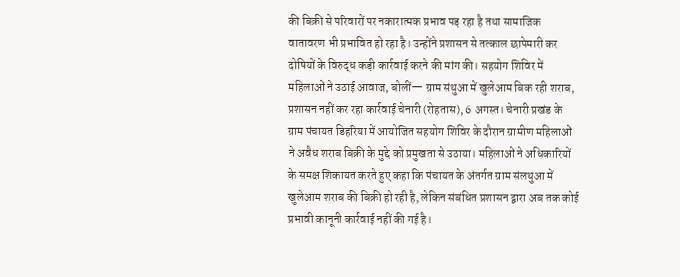की बिक्री से परिवारों पर नकारात्मक प्रभाव पड़ रहा है तथा सामाजिक वातावरण भी प्रभावित हो रहा है। उन्होंने प्रशासन से तत्काल छापेमारी कर दोषियों के विरुद्ध कड़ी कार्रवाई करने की मांग की। सहयोग शिविर में महिलाओं ने उठाई आवाज, बोलीं— ग्राम संथुआ में खुलेआम बिक रही शराब, प्रशासन नहीं कर रहा कार्रवाई चेनारी (रोहतास), 6 अगस्त। चेनारी प्रखंड के ग्राम पंचायत डिहरिया में आयोजित सहयोग शिविर के दौरान ग्रामीण महिलाओं ने अवैध शराब बिक्री के मुद्दे को प्रमुखता से उठाया। महिलाओं ने अधिकारियों के समक्ष शिकायत करते हुए कहा कि पंचायत के अंतर्गत ग्राम संलथुआ में खुलेआम शराब की बिक्री हो रही है, लेकिन संबंधित प्रशासन द्वारा अब तक कोई प्रभावी कानूनी कार्रवाई नहीं की गई है।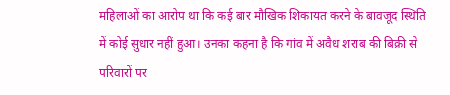महिलाओं का आरोप था कि कई बार मौखिक शिकायत करने के बावजूद स्थिति में कोई सुधार नहीं हुआ। उनका कहना है कि गांव में अवैध शराब की बिक्री से परिवारों पर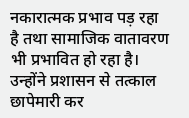नकारात्मक प्रभाव पड़ रहा है तथा सामाजिक वातावरण भी प्रभावित हो रहा है। उन्होंने प्रशासन से तत्काल छापेमारी कर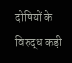दोषियों के विरुद्ध कड़ी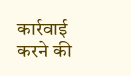कार्रवाई करने की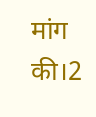मांग की।2